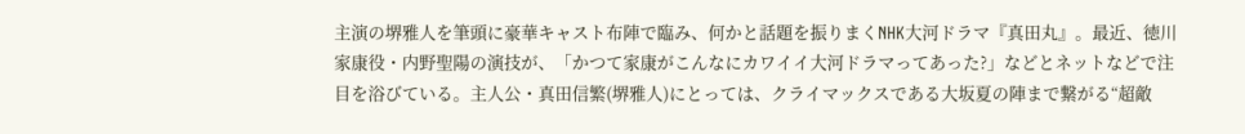主演の堺雅人を筆頭に豪華キャスト布陣で臨み、何かと話題を振りまくNHK大河ドラマ『真田丸』。最近、徳川家康役・内野聖陽の演技が、「かつて家康がこんなにカワイイ大河ドラマってあった?」などとネットなどで注目を浴びている。主人公・真田信繁(堺雅人)にとっては、クライマックスである大坂夏の陣まで繋がる“超敵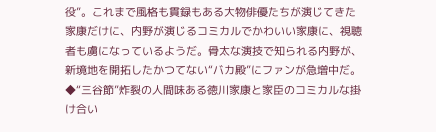役”。これまで風格も貫録もある大物俳優たちが演じてきた家康だけに、内野が演じるコミカルでかわいい家康に、視聴者も虜になっているようだ。骨太な演技で知られる内野が、新境地を開拓したかつてない“バカ殿”にファンが急増中だ。◆“三谷節”炸裂の人間味ある徳川家康と家臣のコミカルな掛け合い